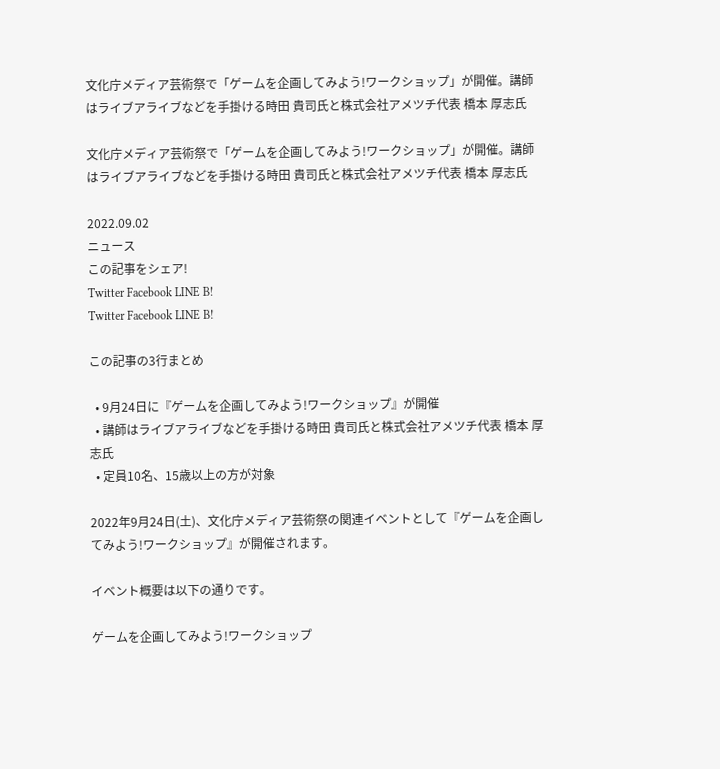文化庁メディア芸術祭で「ゲームを企画してみよう!ワークショップ」が開催。講師はライブアライブなどを手掛ける時田 貴司氏と株式会社アメツチ代表 橋本 厚志氏

文化庁メディア芸術祭で「ゲームを企画してみよう!ワークショップ」が開催。講師はライブアライブなどを手掛ける時田 貴司氏と株式会社アメツチ代表 橋本 厚志氏

2022.09.02
ニュース
この記事をシェア!
Twitter Facebook LINE B!
Twitter Facebook LINE B!

この記事の3行まとめ

  • 9月24日に『ゲームを企画してみよう!ワークショップ』が開催
  • 講師はライブアライブなどを手掛ける時田 貴司氏と株式会社アメツチ代表 橋本 厚志氏
  • 定員10名、15歳以上の方が対象

2022年9月24日(土)、文化庁メディア芸術祭の関連イベントとして『ゲームを企画してみよう!ワークショップ』が開催されます。

イベント概要は以下の通りです。

ゲームを企画してみよう!ワークショップ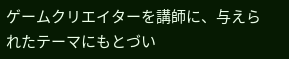ゲームクリエイターを講師に、与えられたテーマにもとづい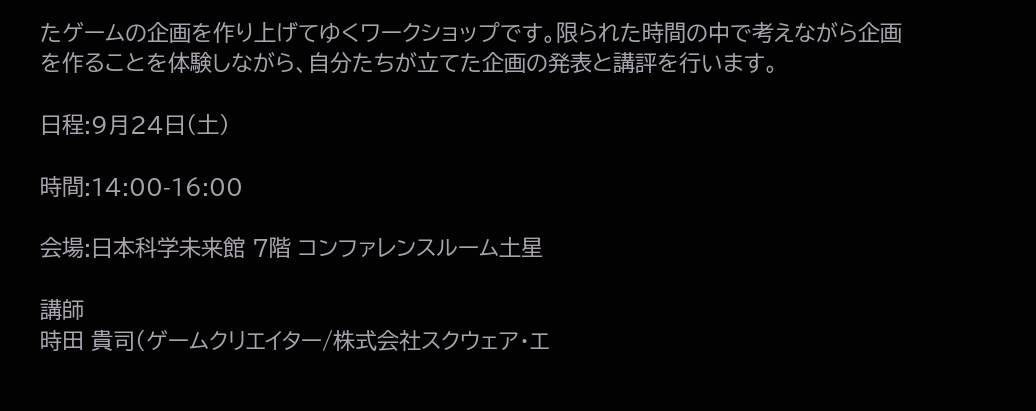たゲームの企画を作り上げてゆくワークショップです。限られた時間の中で考えながら企画を作ることを体験しながら、自分たちが立てた企画の発表と講評を行います。

日程:9月24日(土)

時間:14:00-16:00

会場:日本科学未来館 7階 コンファレンスルーム土星

講師
時田 貴司(ゲームクリエイター/株式会社スクウェア・エ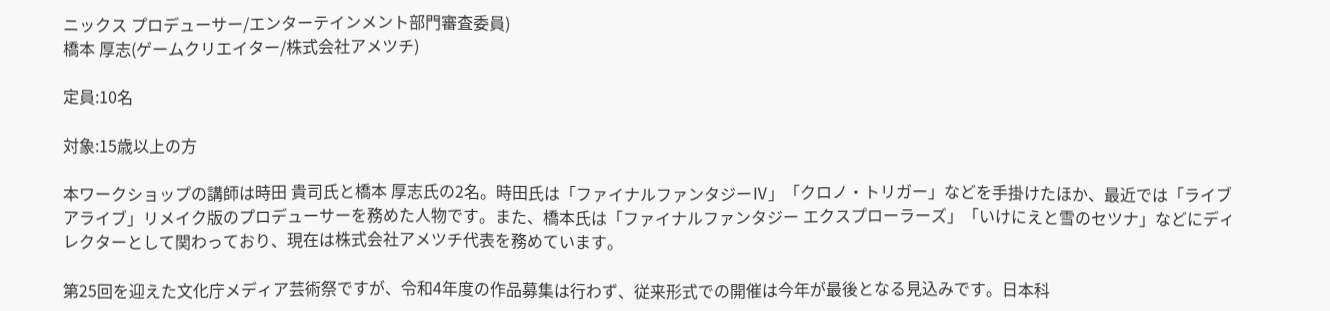ニックス プロデューサー/エンターテインメント部門審査委員)
橋本 厚志(ゲームクリエイター/株式会社アメツチ)

定員:10名

対象:15歳以上の方

本ワークショップの講師は時田 貴司氏と橋本 厚志氏の2名。時田氏は「ファイナルファンタジーⅣ」「クロノ・トリガー」などを手掛けたほか、最近では「ライブアライブ」リメイク版のプロデューサーを務めた人物です。また、橋本氏は「ファイナルファンタジー エクスプローラーズ」「いけにえと雪のセツナ」などにディレクターとして関わっており、現在は株式会社アメツチ代表を務めています。

第25回を迎えた文化庁メディア芸術祭ですが、令和4年度の作品募集は行わず、従来形式での開催は今年が最後となる見込みです。日本科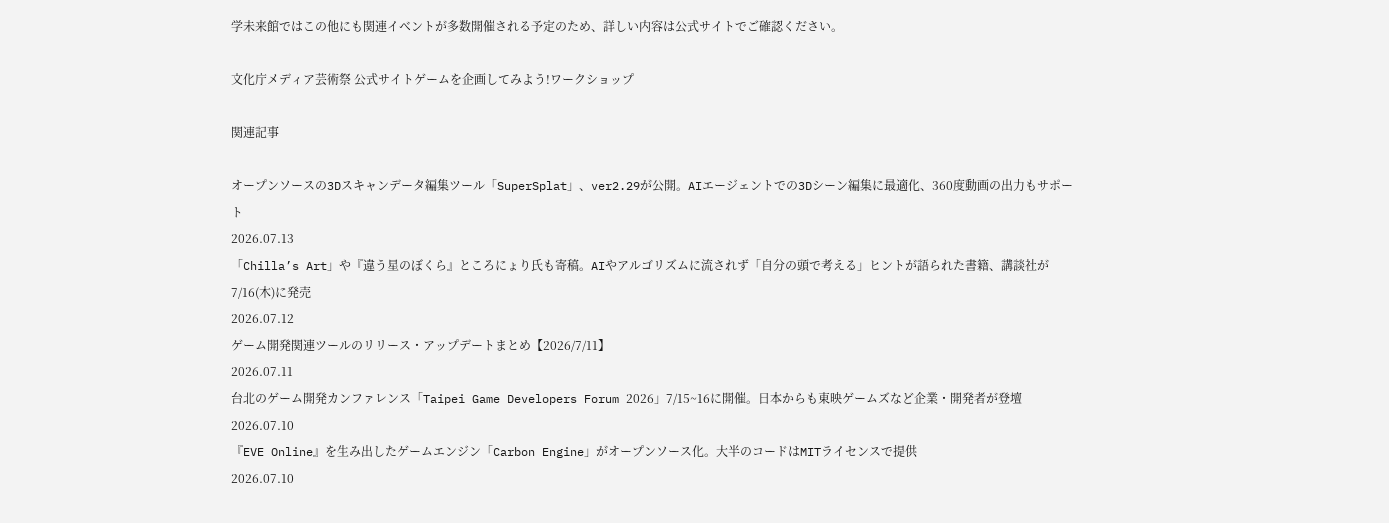学未来館ではこの他にも関連イベントが多数開催される予定のため、詳しい内容は公式サイトでご確認ください。

文化庁メディア芸術祭 公式サイトゲームを企画してみよう!ワークショップ

関連記事

オープンソースの3Dスキャンデータ編集ツール「SuperSplat」、ver2.29が公開。AIエージェントでの3Dシーン編集に最適化、360度動画の出力もサポート
2026.07.13
「Chilla’s Art」や『違う星のぼくら』ところにょり氏も寄稿。AIやアルゴリズムに流されず「自分の頭で考える」ヒントが語られた書籍、講談社が7/16(木)に発売
2026.07.12
ゲーム開発関連ツールのリリース・アップデートまとめ【2026/7/11】
2026.07.11
台北のゲーム開発カンファレンス「Taipei Game Developers Forum 2026」7/15~16に開催。日本からも東映ゲームズなど企業・開発者が登壇
2026.07.10
『EVE Online』を生み出したゲームエンジン「Carbon Engine」がオープンソース化。大半のコードはMITライセンスで提供
2026.07.10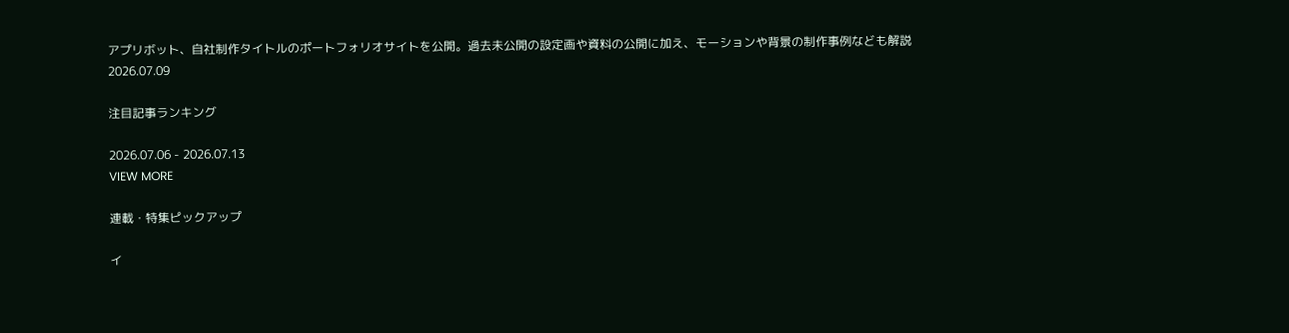アプリボット、自社制作タイトルのポートフォリオサイトを公開。過去未公開の設定画や資料の公開に加え、モーションや背景の制作事例なども解説
2026.07.09

注目記事ランキング

2026.07.06 - 2026.07.13
VIEW MORE

連載・特集ピックアップ

イ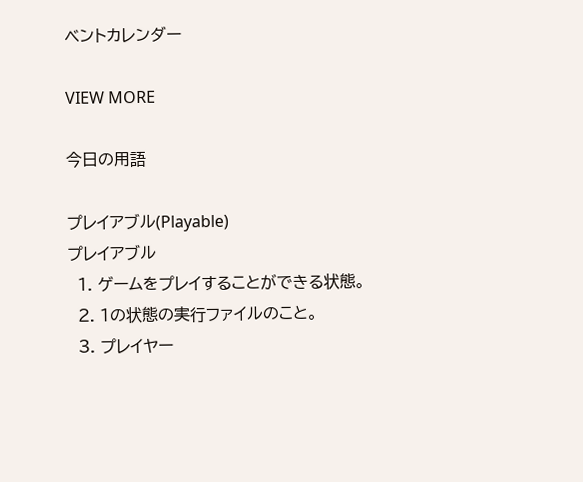ベントカレンダー

VIEW MORE

今日の用語

プレイアブル(Playable)
プレイアブル
  1. ゲームをプレイすることができる状態。
  2. 1の状態の実行ファイルのこと。
  3. プレイヤー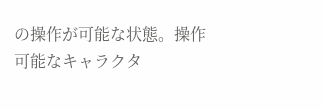の操作が可能な状態。操作可能なキャラクタ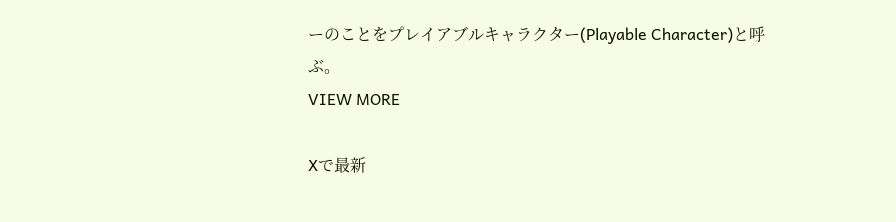ーのことをプレイアブルキャラクター(Playable Character)と呼ぶ。
VIEW MORE

Xで最新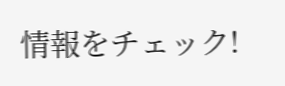情報をチェック!